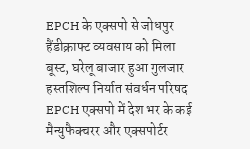EPCH के एक्सपो से जोधपुर हैंडीक्राफ्ट व्यवसाय को मिला बूस्ट, घरेलू बाजार हुआ गुलजार
हस्तशिल्प निर्यात संवर्धन परिषद EPCH एक्सपो में देश भर के कई मैन्युफैक्चरर और एक्सपोर्टर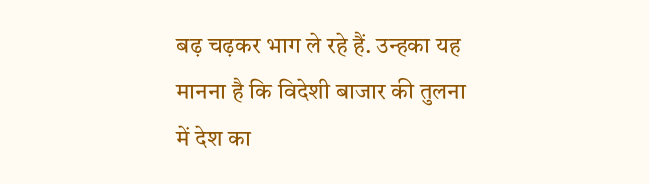बढ़ चढ़कर भाग ले रहे हैं. उन्हका यह मानना है कि विदेशी बाजार की तुलना में देश का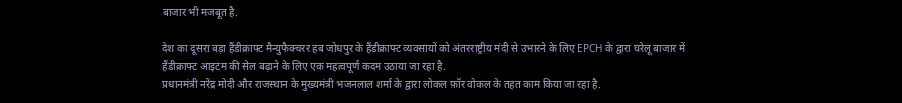बाजार भी मजबूत है.

देश का दूसरा बड़ा हैंडीक्राफ्ट मैन्युफैक्चरर हब जोधपुर के हैंडीक्राफ्ट व्यवसायों को अंतरराष्ट्रीय मंदी से उभारने के लिए EPCH के द्वारा घरेलू बाजार में हैंडीक्राफ्ट आइटम की सेल बढ़ाने के लिए एक महत्वपूर्ण कदम उठाया जा रहा है.
प्रधानमंत्री नरेंद्र मोदी और राजस्थान के मुख्यमंत्री भजनलाल शर्मा के द्वारा लोकल फ़ॉर वोकल के तहत काम किया जा रहा है.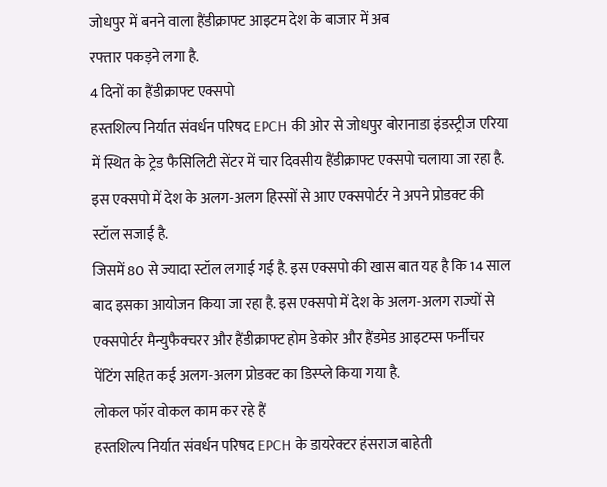जोधपुर में बनने वाला हैंडीक्राफ्ट आइटम देश के बाजार में अब
रफ्तार पकड़ने लगा है.
4 दिनों का हैंडीक्राफ्ट एक्सपो
हस्तशिल्प निर्यात संवर्धन परिषद EPCH की ओर से जोधपुर बोरानाडा इंडस्ट्रीज एरिया में स्थित के ट्रेड फैसिलिटी सेंटर में चार दिवसीय हैंडीक्राफ्ट एक्सपो चलाया जा रहा है. इस एक्सपो में देश के अलग-अलग हिस्सों से आए एक्सपोर्टर ने अपने प्रोडक्ट की स्टॉल सजाई है.
जिसमें 80 से ज्यादा स्टॉल लगाई गई है. इस एक्सपो की खास बात यह है कि 14 साल बाद इसका आयोजन किया जा रहा है. इस एक्सपो में देश के अलग-अलग राज्यों से एक्सपोर्टर मैन्युफैक्चरर और हैंडीक्राफ्ट होम डेकोर और हैंडमेड आइटम्स फर्नीचर पेंटिंग सहित कई अलग-अलग प्रोडक्ट का डिस्प्ले किया गया है.
लोकल फॉर वोकल काम कर रहे हैं
हस्तशिल्प निर्यात संवर्धन परिषद EPCH के डायरेक्टर हंसराज बाहेती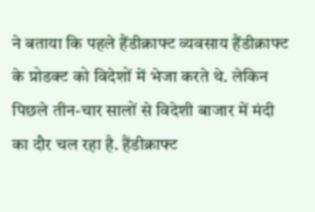ने बताया कि पहले हैंडीक्राफ्ट व्यवसाय हैंडीक्राफ्ट के प्रोडक्ट को विदेशों में भेजा करते थे. लेकिन पिछले तीन-चार सालों से विदेशी बाजार में मंदी का दौर चल रहा है. हैंडीक्राफ्ट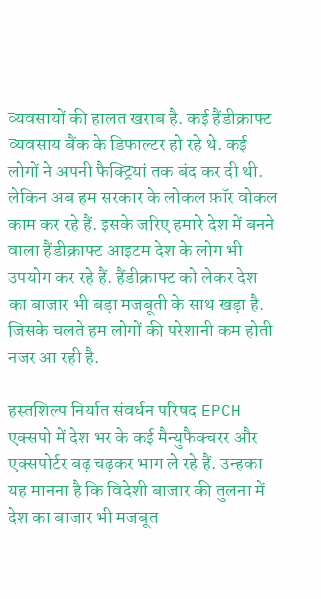व्यवसायों की हालत खराब है. कई हैंडीक्राफ्ट व्यवसाय बैंक के डिफाल्टर हो रहे थे. कई लोगों ने अपनी फैक्ट्रियां तक बंद कर दी थी. लेकिन अब हम सरकार के लोकल फ़ॉर वोकल काम कर रहे हैं. इसके जरिए हमारे देश में बनने वाला हैंडीक्राफ्ट आइटम देश के लोग भी उपयोग कर रहे हैं. हैंडीक्राफ्ट को लेकर देश का बाजार भी बड़ा मजबूती के साथ खड़ा है. जिसके चलते हम लोगों की परेशानी कम होती नजर आ रही है.

हस्तशिल्प निर्यात संवर्धन परिषद EPCH एक्सपो में देश भर के कई मैन्युफैक्चरर और एक्सपोर्टर बढ़ चढ़कर भाग ले रहे हैं. उन्हका यह मानना है कि विदेशी बाजार की तुलना में देश का बाजार भी मजबूत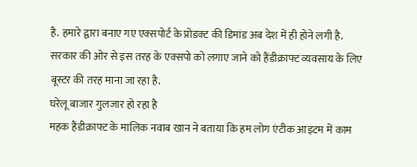है. हमारे द्वारा बनाए गए एक्सपोर्ट के प्रोडक्ट की डिमांड अब देश में ही होने लगी है. सरकार की ओर से इस तरह के एक्सपो को लगाए जाने को हैंडीक्राफ्ट व्यवसाय के लिए बूस्टर की तरह माना जा रहा है.
घरेलू बाजार गुलजार हो रहा है
महक हैंडीक्राफ्ट के मालिक नवाब खान ने बताया कि हम लोग एंटीक आइटम में काम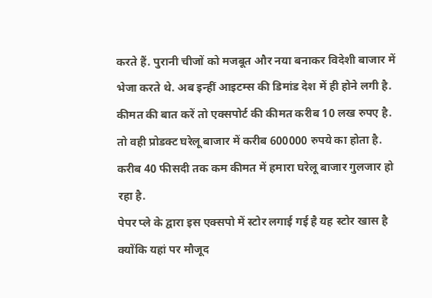करते हैं. पुरानी चीजों को मजबूत और नया बनाकर विदेशी बाजार में भेजा करते थे. अब इन्हीं आइटम्स की डिमांड देश में ही होने लगी है. कीमत की बात करें तो एक्सपोर्ट की कीमत करीब 10 लख रुपए है. तो वही प्रोडक्ट घरेलू बाजार में करीब 600000 रुपये का होता है. करीब 40 फीसदी तक कम कीमत में हमारा घरेलू बाजार गुलजार हो रहा है.
पेपर प्ले के द्वारा इस एक्सपो में स्टोर लगाई गई है यह स्टोर खास है क्योंकि यहां पर मौजूद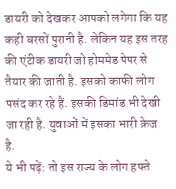डायरी को देखकर आपको लगेगा कि यह कही बरसों पुरानी है. लेकिन यह इस तरह की एंटीक डायरी जो होममेड पेपर से तैयार की जाती है. इसको काफी लोग पसंद कर रहे हैं. इसकी डिमांड भी देखी जा रही है. युवाओं में इसका भारी क्रेज है.
ये भी पढ़ें: तो इस राज्य के लोग हफ्ते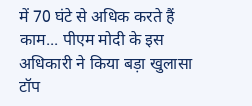में 70 घंटे से अधिक करते हैं काम... पीएम मोदी के इस अधिकारी ने किया बड़ा खुलासा
टॉप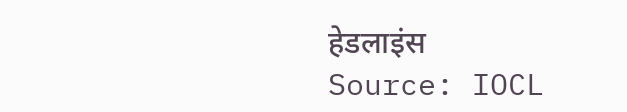हेडलाइंस
Source: IOCL